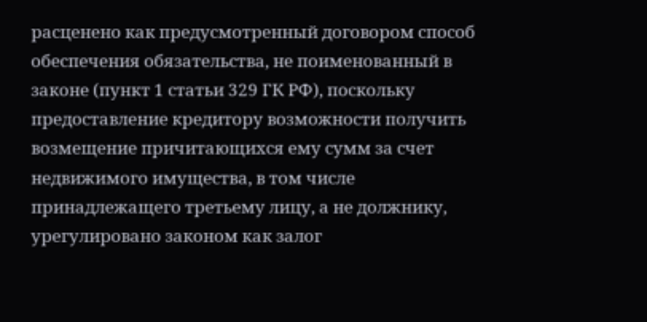расценено как предусмотренный договором способ обеспечения обязательства, не поименованный в законе (пункт 1 статьи 329 ГК РФ), поскольку предоставление кредитору возможности получить возмещение причитающихся ему сумм за счет недвижимого имущества, в том числе принадлежащего третьему лицу, а не должнику, урегулировано законом как залог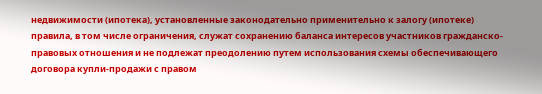недвижимости (ипотека), установленные законодательно применительно к залогу (ипотеке) правила, в том числе ограничения, служат сохранению баланса интересов участников гражданско-правовых отношения и не подлежат преодолению путем использования схемы обеспечивающего договора купли-продажи с правом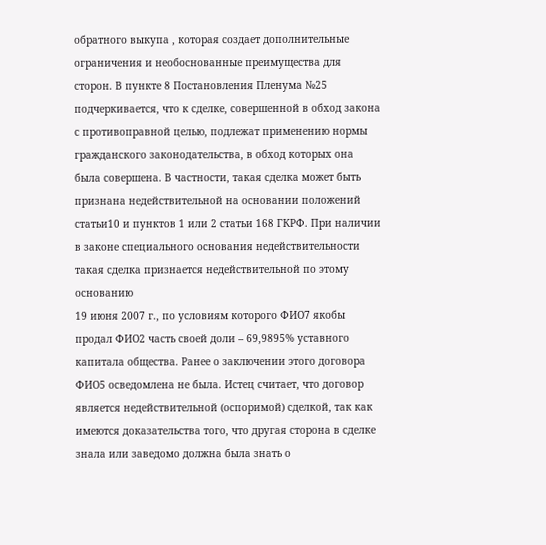обратного выкупа , которая создает дополнительные ограничения и необоснованные преимущества для сторон. В пункте 8 Постановления Пленума №25 подчеркивается, что к сделке, совершенной в обход закона с противоправной целью, подлежат применению нормы гражданского законодательства, в обход которых она была совершена. В частности, такая сделка может быть признана недействительной на основании положений статьи10 и пунктов 1 или 2 статьи 168 ГКРФ. При наличии в законе специального основания недействительности такая сделка признается недействительной по этому основанию
19 июня 2007 г., по условиям которого ФИО7 якобы продал ФИО2 часть своей доли – 69,9895% уставного капитала общества. Ранее о заключении этого договора ФИО5 осведомлена не была. Истец считает, что договор является недействительной (оспоримой) сделкой, так как имеются доказательства того, что другая сторона в сделке знала или заведомо должна была знать о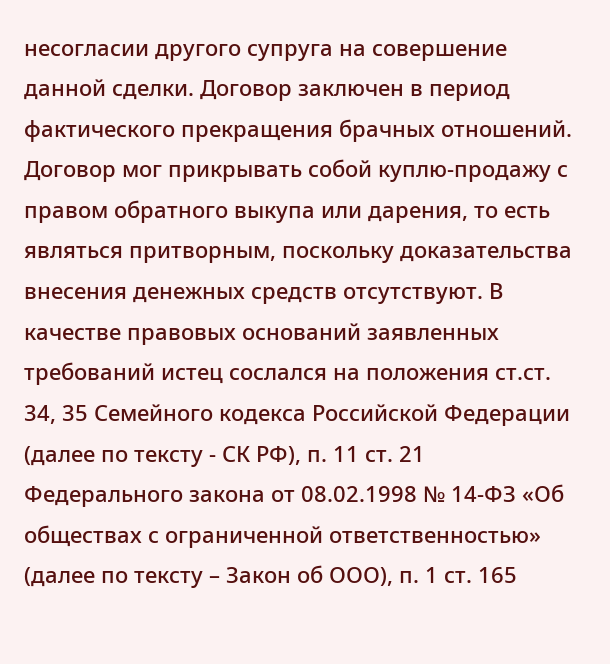несогласии другого супруга на совершение данной сделки. Договор заключен в период фактического прекращения брачных отношений. Договор мог прикрывать собой куплю-продажу с правом обратного выкупа или дарения, то есть являться притворным, поскольку доказательства внесения денежных средств отсутствуют. В качестве правовых оснований заявленных требований истец сослался на положения ст.ст. 34, 35 Семейного кодекса Российской Федерации (далее по тексту - СК РФ), п. 11 ст. 21 Федерального закона от 08.02.1998 № 14-ФЗ «Об обществах с ограниченной ответственностью» (далее по тексту – Закон об ООО), п. 1 ст. 165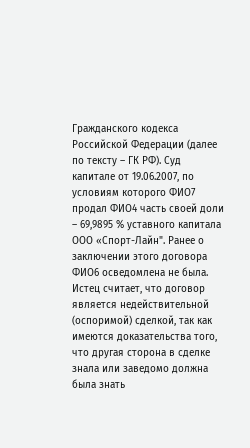Гражданского кодекса Российской Федерации (далее по тексту – ГК РФ). Суд
капитале от 19.06.2007, по условиям которого ФИО7 продал ФИО4 часть своей доли – 69,9895 % уставного капитала ООО «Спорт-Лайн". Ранее о заключении этого договора ФИО6 осведомлена не была. Истец считает, что договор является недействительной (оспоримой) сделкой, так как имеются доказательства того, что другая сторона в сделке знала или заведомо должна была знать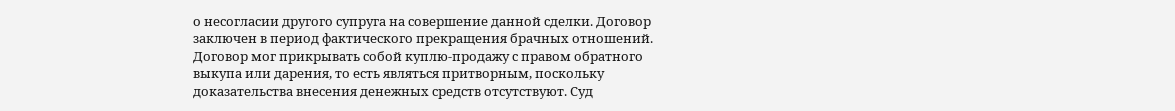о несогласии другого супруга на совершение данной сделки. Договор заключен в период фактического прекращения брачных отношений. Договор мог прикрывать собой куплю-продажу с правом обратного выкупа или дарения, то есть являться притворным, поскольку доказательства внесения денежных средств отсутствуют. Суд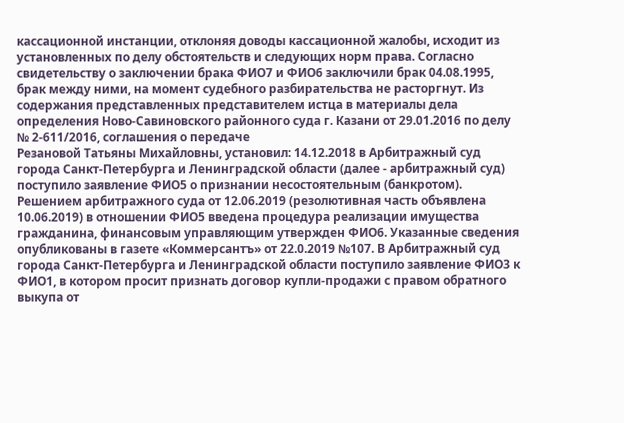кассационной инстанции, отклоняя доводы кассационной жалобы, исходит из установленных по делу обстоятельств и следующих норм права. Согласно свидетельству о заключении брака ФИО7 и ФИО6 заключили брак 04.08.1995, брак между ними, на момент судебного разбирательства не расторгнут. Из содержания представленных представителем истца в материалы дела определения Ново-Савиновского районного суда г. Казани от 29.01.2016 по делу № 2-611/2016, соглашения о передаче
Резановой Татьяны Михайловны, установил: 14.12.2018 в Арбитражный суд города Санкт-Петербурга и Ленинградской области (далее - арбитражный суд) поступило заявление ФИО5 о признании несостоятельным (банкротом). Решением арбитражного суда от 12.06.2019 (резолютивная часть объявлена 10.06.2019) в отношении ФИО5 введена процедура реализации имущества гражданина, финансовым управляющим утвержден ФИО6. Указанные сведения опубликованы в газете «Коммерсантъ» от 22.0.2019 №107. В Арбитражный суд города Санкт-Петербурга и Ленинградской области поступило заявление ФИО3 к ФИО1, в котором просит признать договор купли-продажи с правом обратного выкупа от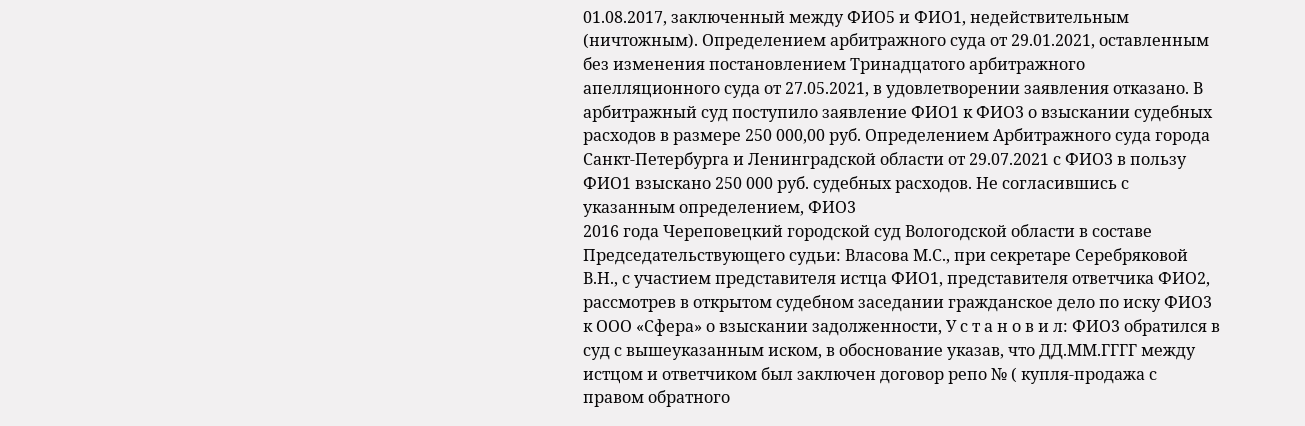01.08.2017, заключенный между ФИО5 и ФИО1, недействительным (ничтожным). Определением арбитражного суда от 29.01.2021, оставленным без изменения постановлением Тринадцатого арбитражного апелляционного суда от 27.05.2021, в удовлетворении заявления отказано. В арбитражный суд поступило заявление ФИО1 к ФИО3 о взыскании судебных расходов в размере 250 000,00 руб. Определением Арбитражного суда города Санкт-Петербурга и Ленинградской области от 29.07.2021 с ФИО3 в пользу ФИО1 взыскано 250 000 руб. судебных расходов. Не согласившись с указанным определением, ФИО3
2016 года Череповецкий городской суд Вологодской области в составе Председательствующего судьи: Власова М.С., при секретаре Серебряковой В.Н., с участием представителя истца ФИО1, представителя ответчика ФИО2, рассмотрев в открытом судебном заседании гражданское дело по иску ФИО3 к ООО «Сфера» о взыскании задолженности, У с т а н о в и л: ФИО3 обратился в суд с вышеуказанным иском, в обоснование указав, что ДД.ММ.ГГГГ между истцом и ответчиком был заключен договор репо № ( купля-продажа с правом обратного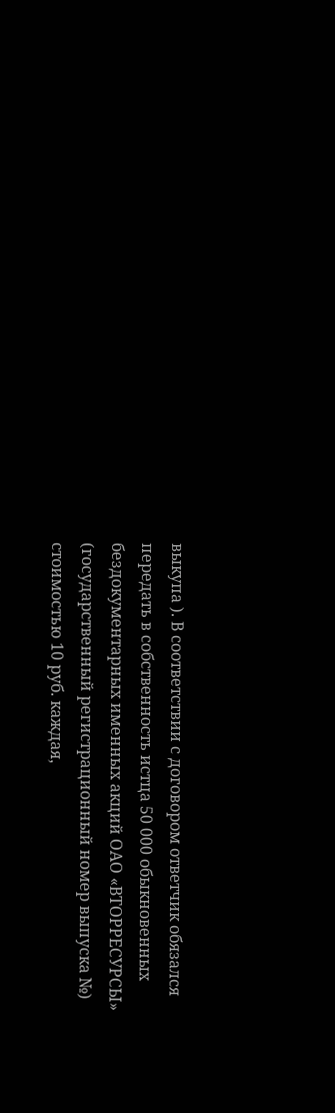выкупа ). В соответствии с договором ответчик обязался передать в собственность истца 50 000 обыкновенных бездокументарных именных акций ОАО «ВТОРРЕСУРСЫ» (государственный регистрационный номер выпуска №) стоимостью 10 руб. каждая,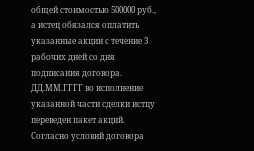общей стоимостью 500000 руб., а истец обязался оплатить указанные акции с течение 3 рабочих дней со дня подписания договора. ДД.ММ.ГГГГ во исполнение указанной части сделки истцу переведен пакет акций. Согласно условий договора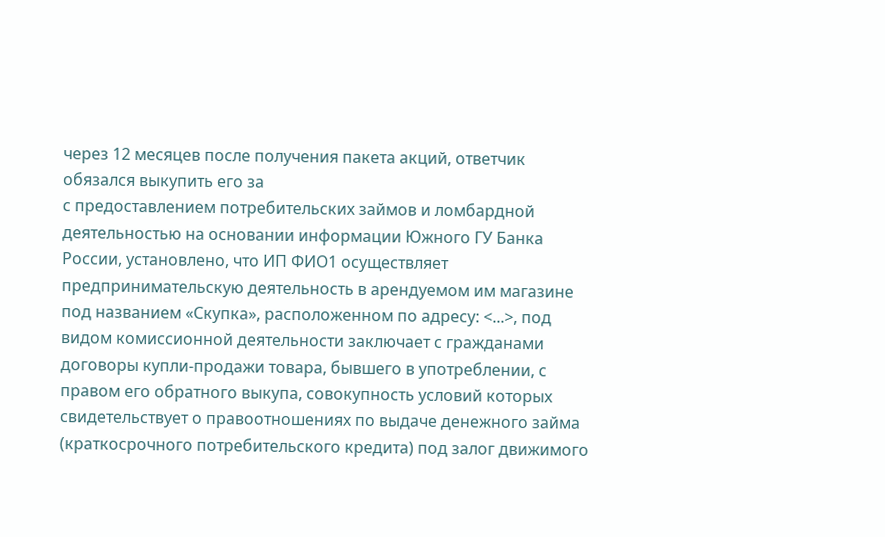через 12 месяцев после получения пакета акций, ответчик обязался выкупить его за
с предоставлением потребительских займов и ломбардной деятельностью на основании информации Южного ГУ Банка России, установлено, что ИП ФИО1 осуществляет предпринимательскую деятельность в арендуемом им магазине под названием «Скупка», расположенном по адресу: <...>, под видом комиссионной деятельности заключает с гражданами договоры купли-продажи товара, бывшего в употреблении, с правом его обратного выкупа, совокупность условий которых свидетельствует о правоотношениях по выдаче денежного займа (краткосрочного потребительского кредита) под залог движимого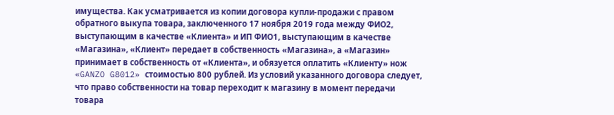имущества. Как усматривается из копии договора купли-продажи с правом обратного выкупа товара, заключенного 17 ноября 2019 года между ФИО2, выступающим в качестве «Клиента» и ИП ФИО1, выступающим в качестве «Магазина», «Клиент» передает в собственность «Магазина», а «Магазин» принимает в собственность от «Клиента», и обязуется оплатить «Клиенту» нож «GANZO G8012» стоимостью 800 рублей. Из условий указанного договора следует, что право собственности на товар переходит к магазину в момент передачи товара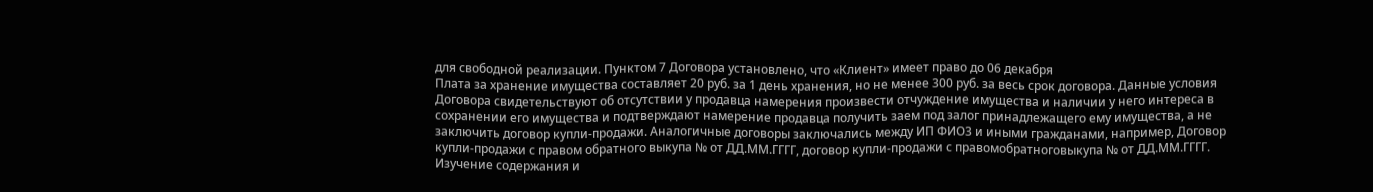для свободной реализации. Пунктом 7 Договора установлено, что «Клиент» имеет право до 06 декабря
Плата за хранение имущества составляет 20 руб. за 1 день хранения, но не менее 300 руб. за весь срок договора. Данные условия Договора свидетельствуют об отсутствии у продавца намерения произвести отчуждение имущества и наличии у него интереса в сохранении его имущества и подтверждают намерение продавца получить заем под залог принадлежащего ему имущества, а не заключить договор купли-продажи. Аналогичные договоры заключались между ИП ФИО3 и иными гражданами, например, Договор купли-продажи с правом обратного выкупа № от ДД.ММ.ГГГГ, договор купли-продажи с правомобратноговыкупа № от ДД.ММ.ГГГГ. Изучение содержания и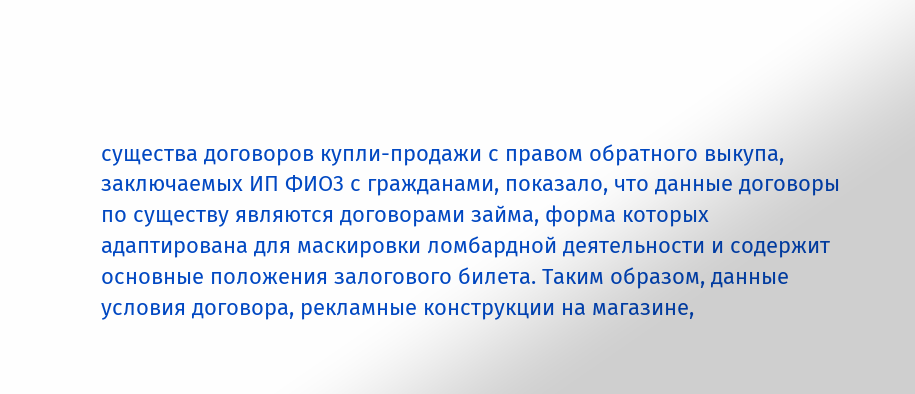существа договоров купли-продажи с правом обратного выкупа, заключаемых ИП ФИО3 с гражданами, показало, что данные договоры по существу являются договорами займа, форма которых адаптирована для маскировки ломбардной деятельности и содержит основные положения залогового билета. Таким образом, данные условия договора, рекламные конструкции на магазине,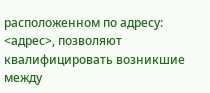расположенном по адресу: <адрес>, позволяют квалифицировать возникшие между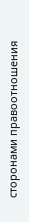сторонами правоотношения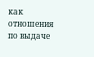как отношения по выдаче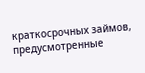краткосрочных займов, предусмотренные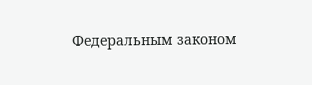Федеральным законом